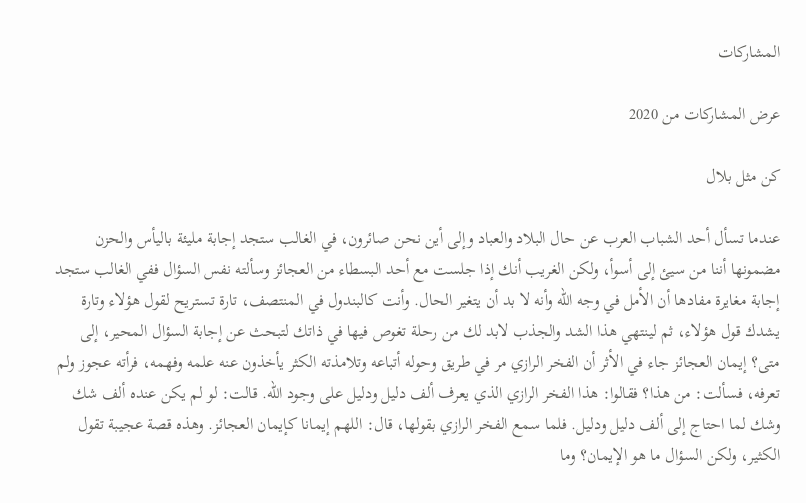المشاركات

عرض المشاركات من 2020

كن مثل بلال

عندما تسأل أحد الشباب العرب عن حال البلاد والعباد وإلى أين نحن صائرون، في الغالب ستجد إجابة مليئة باليأس والحزن مضمونها أننا من سيئ إلى أسوأ، ولكن الغريب أنك إذا جلست مع أحد البسطاء من العجائز وسألته نفس السؤال ففي الغالب ستجد إجابة مغايرة مفادها أن الأمل في وجه الله وأنه لا بد أن يتغير الحال. وأنت كالبندول في المنتصف، تارة تستريح لقول هؤلاء وتارة يشدك قول هؤلاء، ثم لينتهي هذا الشد والجذب لابد لك من رحلة تغوص فيها في ذاتك لتبحث عن إجابة السؤال المحير، إلى متى؟ إيمان العجائز جاء في الأثر أن الفخر الرازي مر في طريق وحوله أتباعه وتلامذته الكثر يأخذون عنه علمه وفهمه، فرأته عجوز ولم تعرفه، فسألت: من هذا؟ فقالوا: هذا الفخر الرازي الذي يعرف ألف دليل ودليل على وجود الله. قالت: لو لم يكن عنده ألف شك وشك لما احتاج إلى ألف دليل ودليل. فلما سمع الفخر الرازي بقولها، قال: اللهم إيمانا كإيمان العجائز. وهذه قصة عجيبة تقول الكثير، ولكن السؤال ما هو الإيمان؟ وما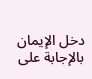دخل الإيمان بالإجابة على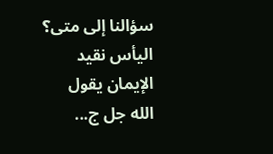سؤالنا إلى متى؟ اليأس نقيد الإيمان يقول الله جل ج...